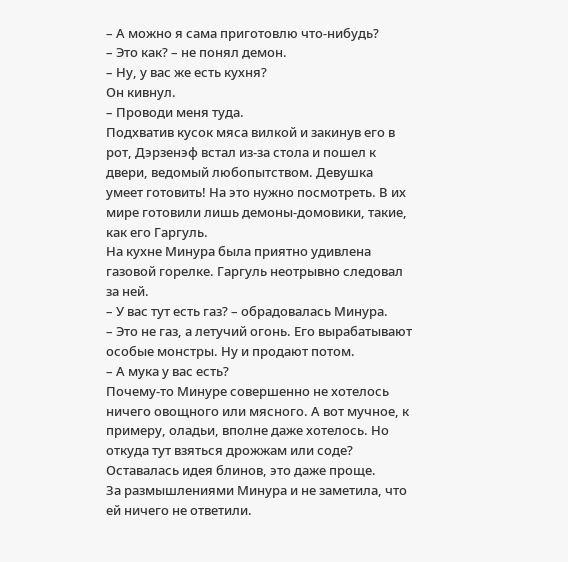– А можно я сама приготовлю что-нибудь?
– Это как? – не понял демон.
– Ну, у вас же есть кухня?
Он кивнул.
– Проводи меня туда.
Подхватив кусок мяса вилкой и закинув его в рот, Дэрзенэф встал из-за стола и пошел к двери, ведомый любопытством. Девушка умеет готовить! На это нужно посмотреть. В их мире готовили лишь демоны-домовики, такие, как его Гаргуль.
На кухне Минура была приятно удивлена газовой горелке. Гаргуль неотрывно следовал за ней.
– У вас тут есть газ? – обрадовалась Минура.
– Это не газ, а летучий огонь. Его вырабатывают особые монстры. Ну и продают потом.
– А мука у вас есть?
Почему-то Минуре совершенно не хотелось ничего овощного или мясного. А вот мучное, к примеру, оладьи, вполне даже хотелось. Но откуда тут взяться дрожжам или соде? Оставалась идея блинов, это даже проще.
За размышлениями Минура и не заметила, что ей ничего не ответили.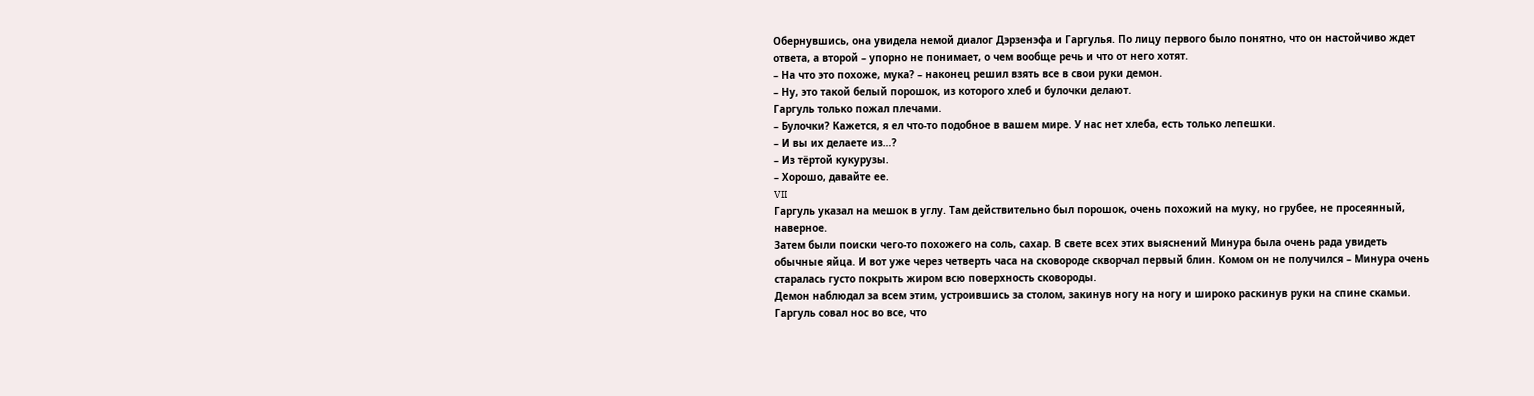Обернувшись, она увидела немой диалог Дэрзенэфа и Гаргулья. По лицу первого было понятно, что он настойчиво ждет ответа, а второй – упорно не понимает, о чем вообще речь и что от него хотят.
– На что это похоже, мука? – наконец решил взять все в свои руки демон.
– Ну, это такой белый порошок, из которого хлеб и булочки делают.
Гаргуль только пожал плечами.
– Булочки? Кажется, я ел что-то подобное в вашем мире. У нас нет хлеба, есть только лепешки.
– И вы их делаете из…?
– Из тёртой кукурузы.
– Хорошо, давайте ее.
VII
Гаргуль указал на мешок в углу. Там действительно был порошок, очень похожий на муку, но грубее, не просеянный, наверное.
Затем были поиски чего-то похожего на соль, сахар. В свете всех этих выяснений Минура была очень рада увидеть обычные яйца. И вот уже через четверть часа на сковороде скворчал первый блин. Комом он не получился – Минура очень старалась густо покрыть жиром всю поверхность сковороды.
Демон наблюдал за всем этим, устроившись за столом, закинув ногу на ногу и широко раскинув руки на спине скамьи. Гаргуль совал нос во все, что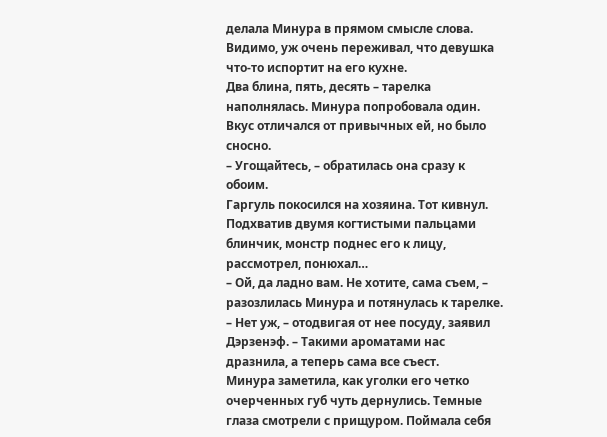делала Минура в прямом смысле слова. Видимо, уж очень переживал, что девушка что-то испортит на его кухне.
Два блина, пять, десять – тарелка наполнялась. Минура попробовала один. Вкус отличался от привычных ей, но было сносно.
– Угощайтесь, – обратилась она сразу к обоим.
Гаргуль покосился на хозяина. Тот кивнул. Подхватив двумя когтистыми пальцами блинчик, монстр поднес его к лицу, рассмотрел, понюхал…
– Ой, да ладно вам. Не хотите, сама съем, – разозлилась Минура и потянулась к тарелке.
– Нет уж, – отодвигая от нее посуду, заявил Дэрзенэф. – Такими ароматами нас дразнила, а теперь сама все съест.
Минура заметила, как уголки его четко очерченных губ чуть дернулись. Темные глаза смотрели с прищуром. Поймала себя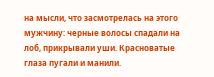на мысли, что засмотрелась на этого мужчину: черные волосы спадали на лоб, прикрывали уши. Красноватые глаза пугали и манили.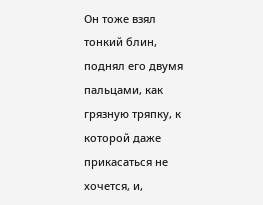Он тоже взял тонкий блин, поднял его двумя пальцами, как грязную тряпку, к которой даже прикасаться не хочется, и,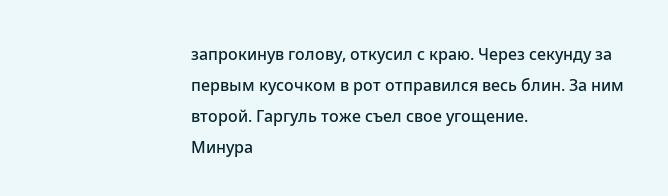запрокинув голову, откусил с краю. Через секунду за первым кусочком в рот отправился весь блин. За ним второй. Гаргуль тоже съел свое угощение.
Минура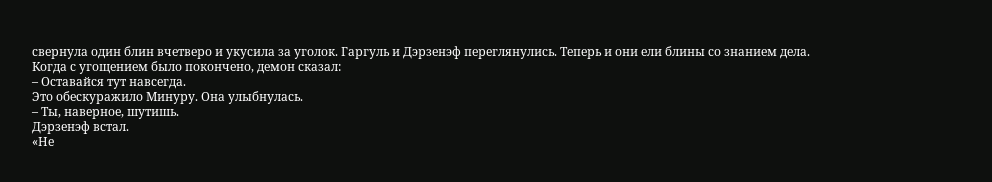свернула один блин вчетверо и укусила за уголок. Гаргуль и Дэрзенэф переглянулись. Теперь и они ели блины со знанием дела.
Когда с угощением было покончено, демон сказал:
– Оставайся тут навсегда.
Это обескуражило Минуру. Она улыбнулась.
– Ты, наверное, шутишь.
Дэрзенэф встал.
«Не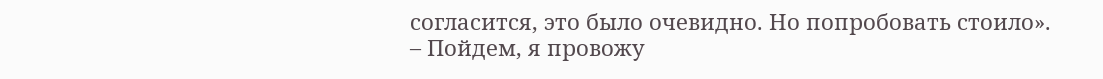согласится, это было очевидно. Но попробовать стоило».
– Пойдем, я провожу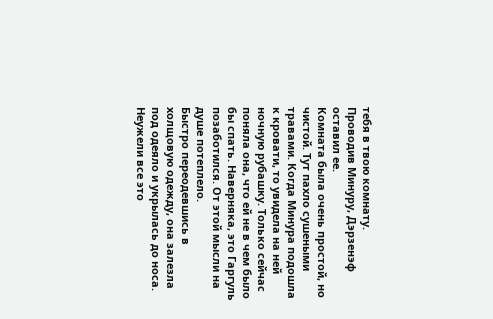тебя в твою комнату.
Проводив Минуру, Дэрзенэф оставил ее.
Комната была очень простой, но чистой. Тут пахло сушеными травами. Когда Минура подошла к кровати, то увидела на ней ночную рубашку. Только сейчас поняла она, что ей не в чем было бы спать. Наверняка, это Гаргуль позаботился. От этой мысли на душе потеплело.
Быстро переодевшись в холщовую одежду, она залезла под одеяло и укрылась до носа. Неужели все это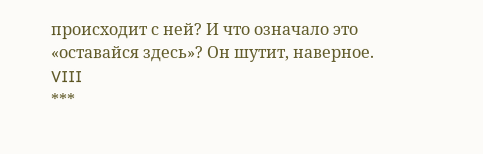происходит с ней? И что означало это «оставайся здесь»? Он шутит, наверное.
VIII
***